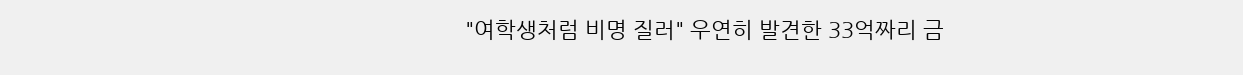"여학생처럼 비명 질러" 우연히 발견한 33억짜리 금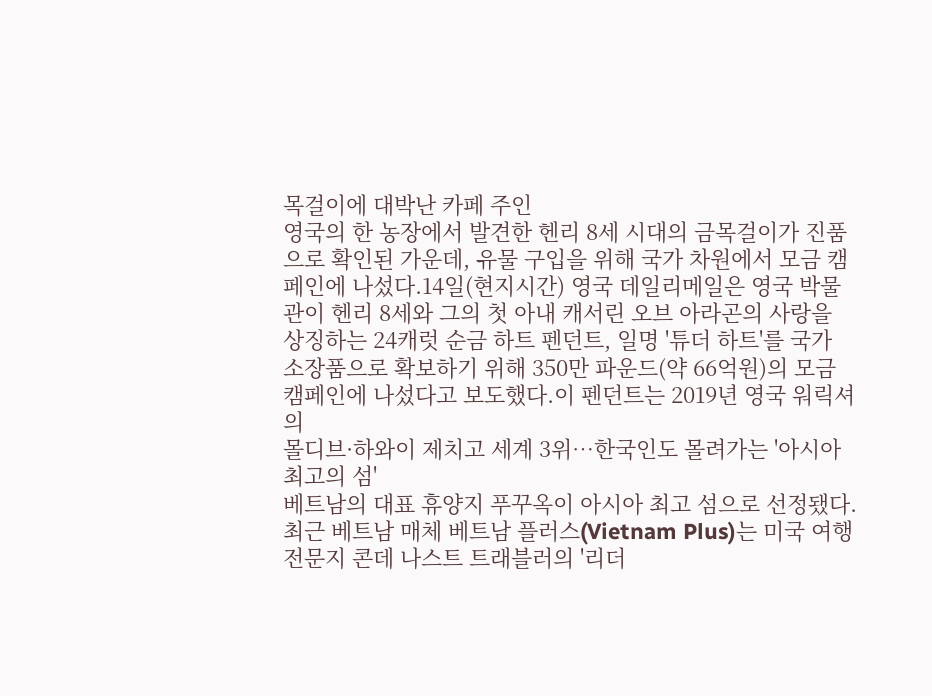목걸이에 대박난 카페 주인
영국의 한 농장에서 발견한 헨리 8세 시대의 금목걸이가 진품으로 확인된 가운데, 유물 구입을 위해 국가 차원에서 모금 캠페인에 나섰다.14일(현지시간) 영국 데일리메일은 영국 박물관이 헨리 8세와 그의 첫 아내 캐서린 오브 아라곤의 사랑을 상징하는 24캐럿 순금 하트 펜던트, 일명 '튜더 하트'를 국가 소장품으로 확보하기 위해 350만 파운드(약 66억원)의 모금 캠페인에 나섰다고 보도했다.이 펜던트는 2019년 영국 워릭셔의
몰디브·하와이 제치고 세계 3위…한국인도 몰려가는 '아시아 최고의 섬'
베트남의 대표 휴양지 푸꾸옥이 아시아 최고 섬으로 선정됐다. 최근 베트남 매체 베트남 플러스(Vietnam Plus)는 미국 여행 전문지 콘데 나스트 트래블러의 '리더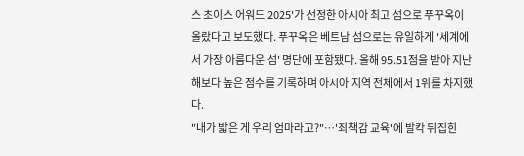스 초이스 어워드 2025'가 선정한 아시아 최고 섬으로 푸꾸옥이 올랐다고 보도했다. 푸꾸옥은 베트남 섬으로는 유일하게 '세계에서 가장 아름다운 섬' 명단에 포함됐다. 올해 95.51점을 받아 지난해보다 높은 점수를 기록하며 아시아 지역 전체에서 1위를 차지했다.
"내가 밟은 게 우리 엄마라고?"…'죄책감 교육'에 발칵 뒤집힌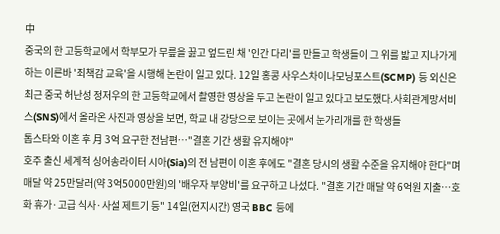中
중국의 한 고등학교에서 학부모가 무릎을 꿇고 엎드린 채 '인간 다리'를 만들고 학생들이 그 위를 밟고 지나가게 하는 이른바 '죄책감 교육'을 시행해 논란이 일고 있다. 12일 홍콩 사우스차이나모닝포스트(SCMP) 등 외신은 최근 중국 허난성 정저우의 한 고등학교에서 촬영한 영상을 두고 논란이 일고 있다고 보도했다.사회관계망서비스(SNS)에서 올라온 사진과 영상을 보면, 학교 내 강당으로 보이는 곳에서 눈가리개를 한 학생들
톱스타와 이혼 후 月 3억 요구한 전남편…"결혼 기간 생활 유지해야"
호주 출신 세계적 싱어송라이터 시아(Sia)의 전 남편이 이혼 후에도 "결혼 당시의 생활 수준을 유지해야 한다"며 매달 약 25만달러(약 3억5000만원)의 '배우자 부양비'를 요구하고 나섰다. "결혼 기간 매달 약 6억원 지출…호화 휴가·고급 식사·사설 제트기 등" 14일(현지시간) 영국 BBC 등에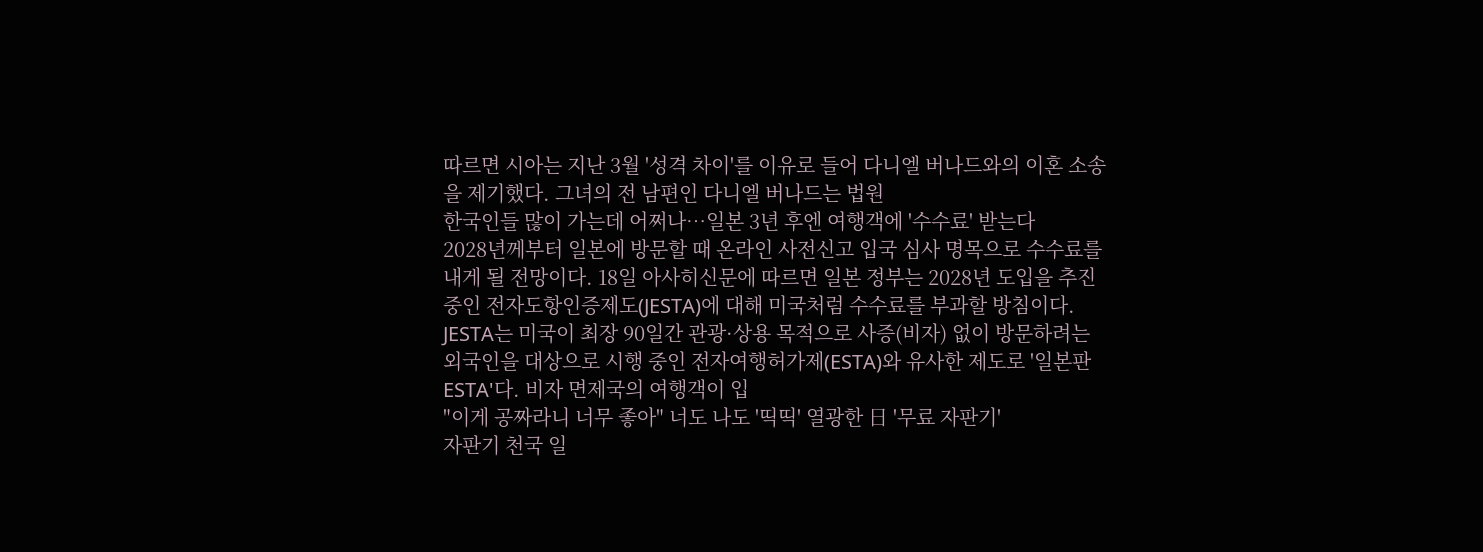따르면 시아는 지난 3월 '성격 차이'를 이유로 들어 다니엘 버나드와의 이혼 소송을 제기했다. 그녀의 전 남편인 다니엘 버나드는 법원
한국인들 많이 가는데 어쩌나…일본 3년 후엔 여행객에 '수수료' 받는다
2028년께부터 일본에 방문할 때 온라인 사전신고 입국 심사 명목으로 수수료를 내게 될 전망이다. 18일 아사히신문에 따르면 일본 정부는 2028년 도입을 추진 중인 전자도항인증제도(JESTA)에 대해 미국처럼 수수료를 부과할 방침이다. JESTA는 미국이 최장 90일간 관광·상용 목적으로 사증(비자) 없이 방문하려는 외국인을 대상으로 시행 중인 전자여행허가제(ESTA)와 유사한 제도로 '일본판 ESTA'다. 비자 면제국의 여행객이 입
"이게 공짜라니 너무 좋아" 너도 나도 '띡띡' 열광한 日 '무료 자판기'
자판기 천국 일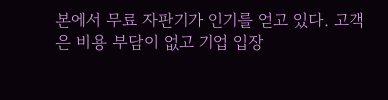본에서 무료 자판기가 인기를 얻고 있다. 고객은 비용 부담이 없고 기업 입장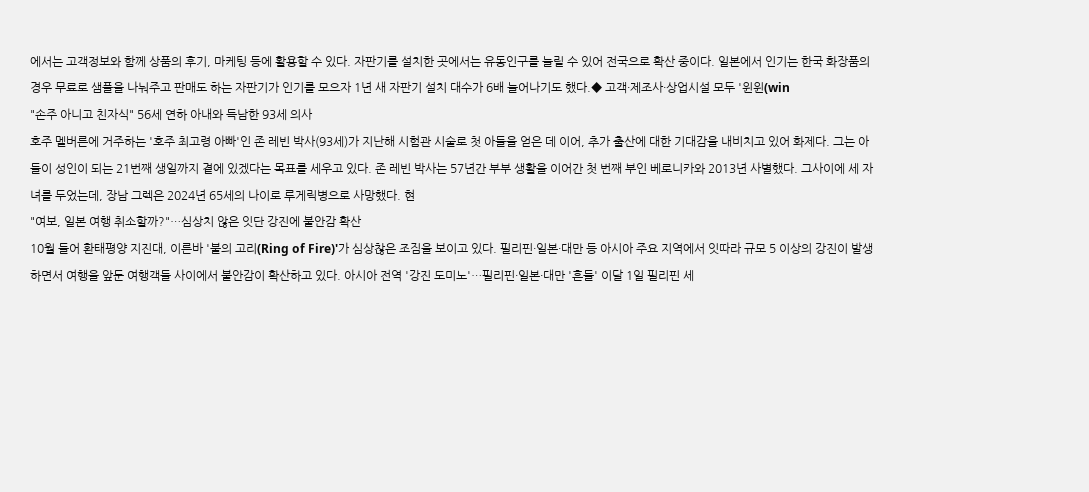에서는 고객정보와 함께 상품의 후기, 마케팅 등에 활용할 수 있다. 자판기를 설치한 곳에서는 유동인구를 늘릴 수 있어 전국으로 확산 중이다. 일본에서 인기는 한국 화장품의 경우 무료로 샘플을 나눠주고 판매도 하는 자판기가 인기를 모으자 1년 새 자판기 설치 대수가 6배 늘어나기도 했다.◆ 고객·제조사·상업시설 모두 '윈윈(win
"손주 아니고 친자식" 56세 연하 아내와 득남한 93세 의사
호주 멜버른에 거주하는 '호주 최고령 아빠'인 존 레빈 박사(93세)가 지난해 시험관 시술로 첫 아들을 얻은 데 이어, 추가 출산에 대한 기대감을 내비치고 있어 화제다. 그는 아들이 성인이 되는 21번째 생일까지 곁에 있겠다는 목표를 세우고 있다. 존 레빈 박사는 57년간 부부 생활을 이어간 첫 번째 부인 베로니카와 2013년 사별했다. 그사이에 세 자녀를 두었는데, 장남 그렉은 2024년 65세의 나이로 루게릭병으로 사망했다. 현
"여보, 일본 여행 취소할까?"…심상치 않은 잇단 강진에 불안감 확산
10월 들어 환태평양 지진대, 이른바 '불의 고리(Ring of Fire)'가 심상찮은 조짐을 보이고 있다. 필리핀·일본·대만 등 아시아 주요 지역에서 잇따라 규모 5 이상의 강진이 발생하면서 여행을 앞둔 여행객들 사이에서 불안감이 확산하고 있다. 아시아 전역 '강진 도미노'…필리핀·일본·대만 '흔들' 이달 1일 필리핀 세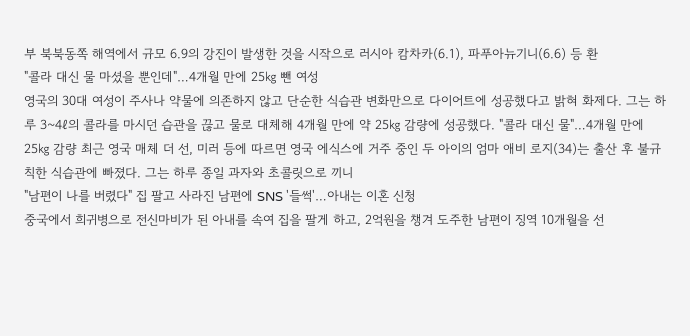부 북북동쪽 해역에서 규모 6.9의 강진이 발생한 것을 시작으로 러시아 캄차카(6.1), 파푸아뉴기니(6.6) 등 환
"콜라 대신 물 마셨을 뿐인데"…4개월 만에 25㎏ 뺀 여성
영국의 30대 여성이 주사나 약물에 의존하지 않고 단순한 식습관 변화만으로 다이어트에 성공했다고 밝혀 화제다. 그는 하루 3~4ℓ의 콜라를 마시던 습관을 끊고 물로 대체해 4개월 만에 약 25㎏ 감량에 성공했다. "콜라 대신 물"…4개월 만에 25㎏ 감량 최근 영국 매체 더 선, 미러 등에 따르면 영국 에식스에 거주 중인 두 아이의 엄마 애비 로지(34)는 출산 후 불규칙한 식습관에 빠졌다. 그는 하루 종일 과자와 초콜릿으로 끼니
"남편이 나를 버렸다" 집 팔고 사라진 남편에 SNS '들썩'…아내는 이혼 신청
중국에서 희귀병으로 전신마비가 된 아내를 속여 집을 팔게 하고, 2억원을 챙겨 도주한 남편이 징역 10개월을 선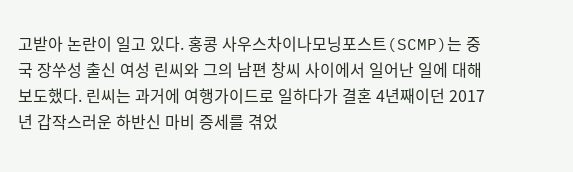고받아 논란이 일고 있다. 홍콩 사우스차이나모닝포스트(SCMP)는 중국 장쑤성 출신 여성 린씨와 그의 남편 창씨 사이에서 일어난 일에 대해 보도했다. 린씨는 과거에 여행가이드로 일하다가 결혼 4년째이던 2017년 갑작스러운 하반신 마비 증세를 겪었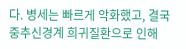다. 병세는 빠르게 악화했고, 결국 중추신경계 희귀질환으로 인해